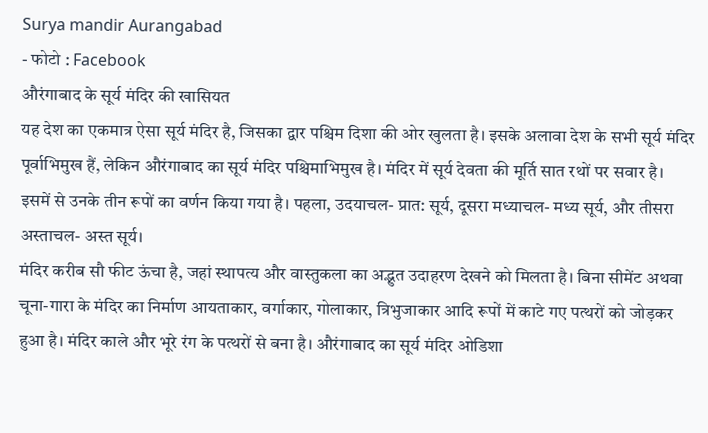Surya mandir Aurangabad
- फोटो : Facebook
औरंगाबाद के सूर्य मंदिर की खासियत
यह देश का एकमात्र ऐसा सूर्य मंदिर है, जिसका द्वार पश्चिम दिशा की ओर खुलता है। इसके अलावा देश के सभी सूर्य मंदिर पूर्वाभिमुख हैं, लेकिन औरंगाबाद का सूर्य मंदिर पश्चिमाभिमुख है। मंदिर में सूर्य देवता की मूर्ति सात रथों पर सवार है। इसमें से उनके तीन रूपों का वर्णन किया गया है। पहला, उदयाचल- प्रात: सूर्य, दूसरा मध्याचल- मध्य सूर्य, और तीसरा अस्ताचल- अस्त सूर्य।
मंदिर करीब सौ फीट ऊंचा है, जहां स्थापत्य और वास्तुकला का अद्भुत उदाहरण देखने को मिलता है। बिना सीमेंट अथवा चूना-गारा के मंदिर का निर्माण आयताकार, वर्गाकार, गोलाकार, त्रिभुजाकार आदि रूपों में काटे गए पत्थरों को जोड़कर हुआ है। मंदिर काले और भूरे रंग के पत्थरों से बना है। औरंगाबाद का सूर्य मंदिर ओडिशा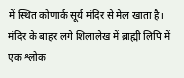में स्थित कोणार्क सूर्य मंदिर से मेल खाता है। मंदिर के बाहर लगे शिलालेख में ब्राह्मी लिपि में एक श्लोक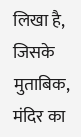लिखा है, जिसके मुताबिक, मंदिर का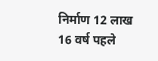निर्माण 12 लाख 16 वर्ष पहले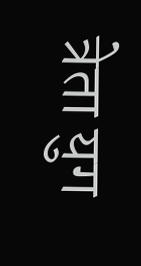त्रेता युग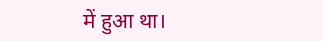में हुआ था।